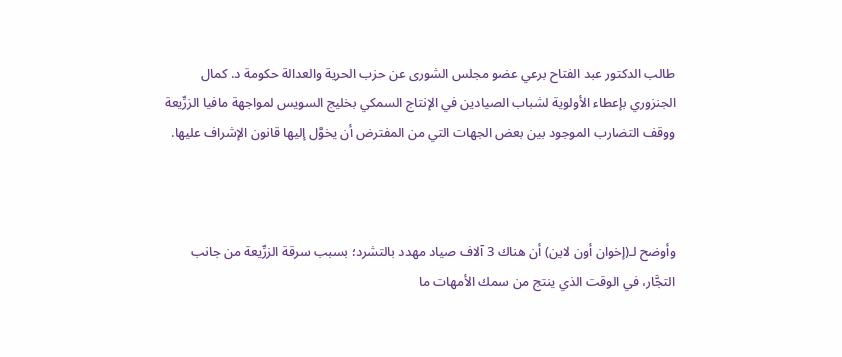طالب الدكتور عبد الفتاح برعي عضو مجلس الشورى عن حزب الحرية والعدالة حكومة د. كمال الجنزوري بإعطاء الأولوية لشباب الصيادين في الإنتاج السمكي بخليج السويس لمواجهة مافيا الزرِّيعة ووقف التضارب الموجود بين بعض الجهات التي من المفترض أن يخوَّل إليها قانون الإشراف عليها.



وأوضح لـ(إخوان أون لاين) أن هناك 3 آلاف صياد مهدد بالتشرد؛ بسبب سرقة الزرِّيعة من جانب التجَّار، في الوقت الذي ينتج من سمك الأمهات ما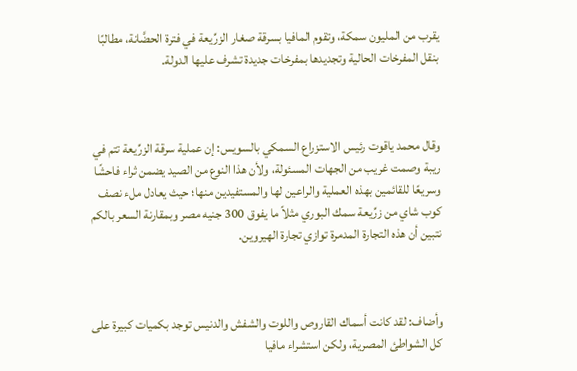يقرب من المليون سمكة، وتقوم المافيا بسرقة صغار الزرِّيعة في فترة الحضَّانة، مطالبًا بنقل المفرخات الحالية وتجديدها بمفرخات جديدة تشرف عليها الدولة.



وقال محمد ياقوت رئيس الاستزراع السمكي بالسويس: إن عملية سرقة الزرِّيعة تتم في ريبة وصمت غريب من الجهات المسئولة، ولأن هذا النوع من الصيد يضمن ثراء فاحشًا وسريعًا للقائمين بهذه العملية والراعين لها والمستفيدين منها؛ حيث يعادل ملء نصف كوب شاي من زرِّيعة سمك البوري مثلاً ما يفوق 300 جنيه مصر وبمقارنة السعر بالكم نتبين أن هذه التجارة المدمرة توازي تجارة الهيروين.



وأضاف: لقد كانت أسماك القاروص واللوت والشفش والدنيس توجد بكميات كبيرة على كل الشواطئ المصرية، ولكن استشراء مافيا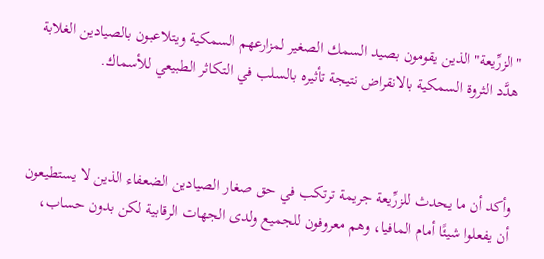"الزرِّيعة" الذين يقومون بصيد السمك الصغير لمزارعهم السمكية ويتلاعبون بالصيادين الغلابة هدَّد الثروة السمكية بالانقراض نتيجة تأثيره بالسلب في التكاثر الطبيعي للأسماك.



وأكد أن ما يحدث للزرِّيعة جريمة ترتكب في حق صغار الصيادين الضعفاء الذين لا يستطيعون أن يفعلوا شيئًا أمام المافيا، وهم معروفون للجميع ولدى الجهات الرقابية لكن بدون حساب،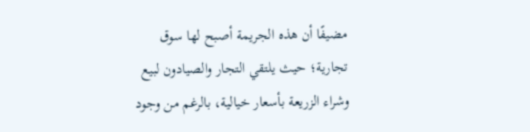مضيفًا أن هذه الجريمة أصبح لها سوق تجارية؛ حيث يلتقي التجار والصيادون لبيع وشراء الزريعة بأسعار خيالية، بالرغم من وجود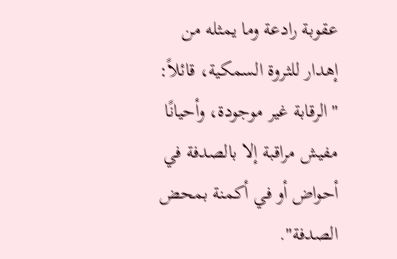عقوبة رادعة وما يمثله من إهدار للثروة السمكية، قائلاً: "الرقابة غير موجودة، وأحيانًا مفيش مراقبة إلا بالصدفة في أحواض أو في أكمنة بمحض الصدفة".